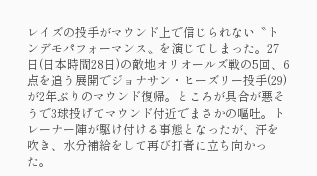レイズの投手がマウンド上で信じられない〝トンデモパフォーマンス〟を演じてしまった。27日(日本時間28日)の敵地オリオールズ戦の5回、6点を追う展開でジョナサン・ヒーズリー投手(29)が2年ぶりのマウンド復帰。ところが具合が悪そうで3球投げてマウンド付近でまさかの嘔吐。トレーナー陣が駆け付ける事態となったが、汗を吹き、水分補給をして再び打者に立ち向かった。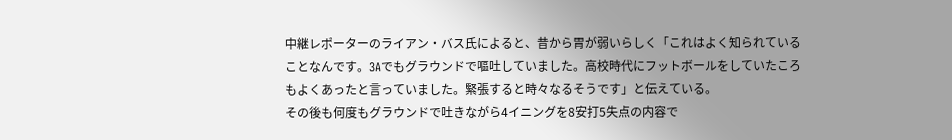中継レポーターのライアン・バス氏によると、昔から胃が弱いらしく「これはよく知られていることなんです。3Aでもグラウンドで嘔吐していました。高校時代にフットボールをしていたころもよくあったと言っていました。緊張すると時々なるそうです」と伝えている。
その後も何度もグラウンドで吐きながら4イニングを8安打5失点の内容で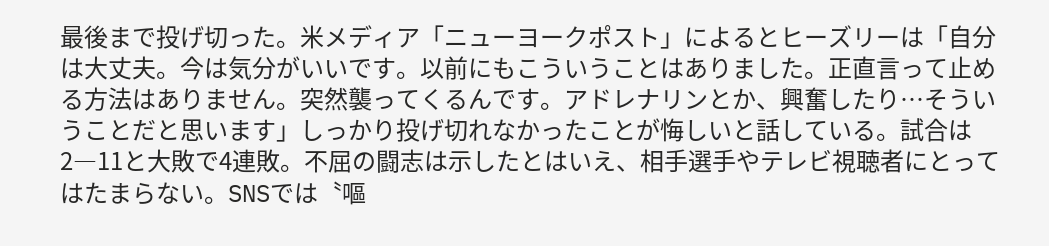最後まで投げ切った。米メディア「ニューヨークポスト」によるとヒーズリーは「自分は大丈夫。今は気分がいいです。以前にもこういうことはありました。正直言って止める方法はありません。突然襲ってくるんです。アドレナリンとか、興奮したり…そういうことだと思います」しっかり投げ切れなかったことが悔しいと話している。試合は2―11と大敗で4連敗。不屈の闘志は示したとはいえ、相手選手やテレビ視聴者にとってはたまらない。SNSでは〝嘔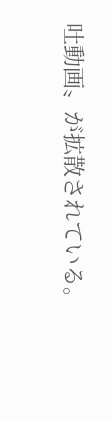吐動画〟が拡散されている。